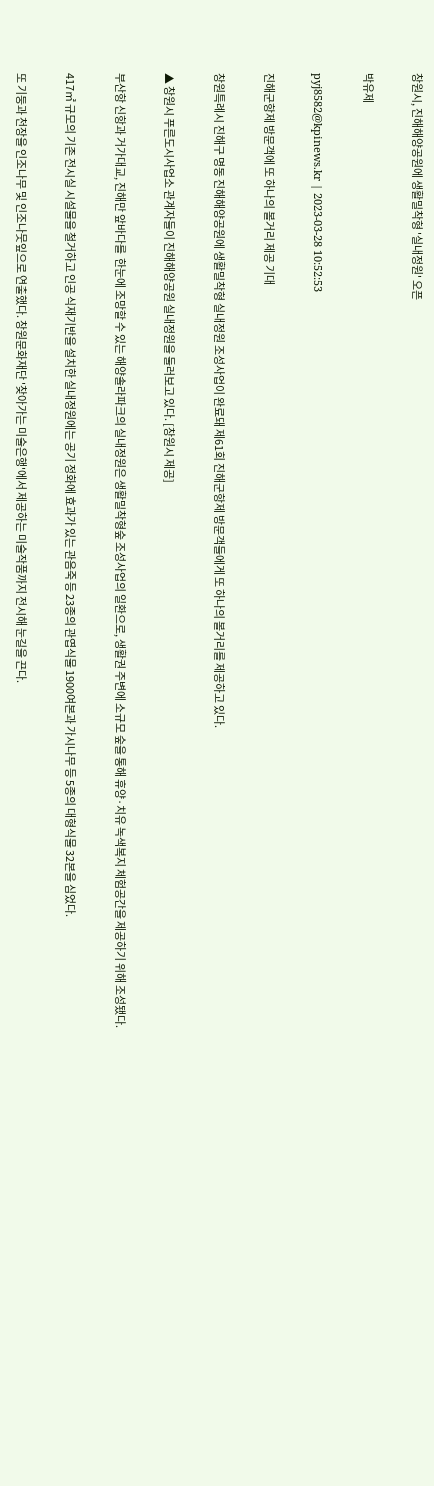창원시, 진해해양공원에 생활밀착형 '실내정원' 오픈

박유제

pyj8582@kpinews.kr | 2023-03-28 10:52:53

진해군항제 방문객에 또 하나의 볼거리 제공 기대

창원특례시 진해구 명동 진해해양공원에 생활밀착형 실내정원 조성사업이 완료돼 제61회 진해군항제 방문객들에게 또 하나의 볼거리를 제공하고 있다.

▲ 창원시 푸른도시사업소 관계자들이 진해해양공원 실내정원을 둘러보고 있다. [창원시 제공]

부산항 신항과 거가대교, 진해만 앞바다를  한눈에 조망할 수 있는 해양솔라파크의 실내정원은 생활밀착형숲 조성사업의 일환으로, 생활권 주변에 소규모 숲을 통해 휴양·치유 녹색복지 체험공간을 제공하기 위해 조성됐다.

417㎡ 규모의 기존 전시실 시설물을 철거하고 인공 식재기반을 설치한 실내정원에는 공기 정화에 효과가 있는 관음죽 등 23종의 관엽식물 1900여본과 가시나무 등 5종의 대형식물 32본을 심었다.

또 기둥과 천장을 인조나무 및 인조나뭇잎으로 연출했다. 창원문화재단 '찾아가는 미술은행'에서 제공하는 미술작품까지 전시해 눈길을 끈다.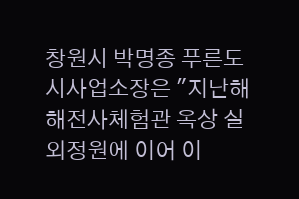창원시 박명종 푸른도시사업소장은 "지난해 해전사체험관 옥상 실외정원에 이어 이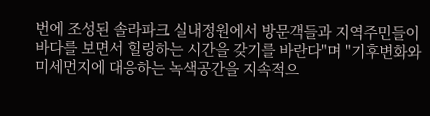번에 조성된 솔라파크 실내정원에서 방문객들과 지역주민들이 바다를 보면서 힐링하는 시간을 갖기를 바란다"며 "기후변화와 미세먼지에 대응하는 녹색공간을 지속적으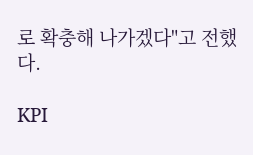로 확충해 나가겠다"고 전했다.

KPI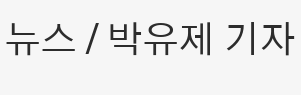뉴스 / 박유제 기자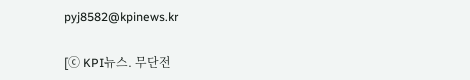pyj8582@kpinews.kr

[ⓒ KPI뉴스. 무단전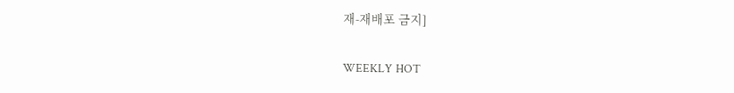재-재배포 금지]

WEEKLY HOT